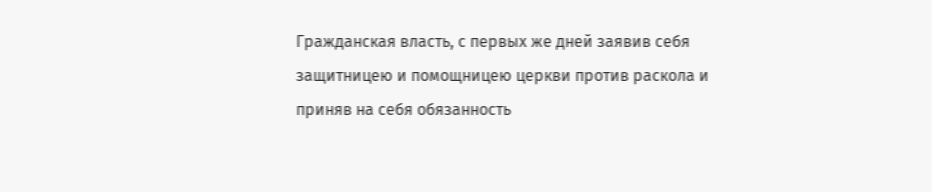Гражданская власть, с первых же дней заявив себя защитницею и помощницею церкви против раскола и приняв на себя обязанность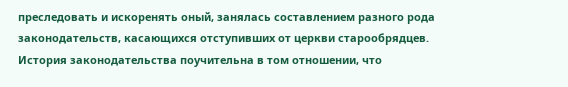преследовать и искоренять оный, занялась составлением разного рода законодательств, касающихся отступивших от церкви старообрядцев. История законодательства поучительна в том отношении, что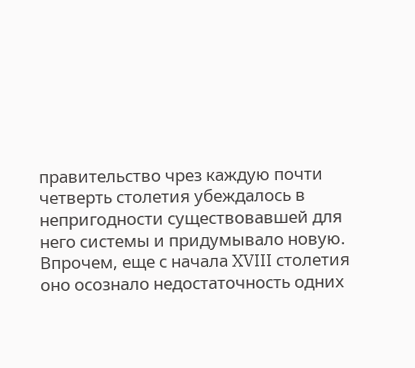правительство чрез каждую почти четверть столетия убеждалось в непригодности существовавшей для него системы и придумывало новую. Впрочем, еще с начала XVIII столетия оно осознало недостаточность одних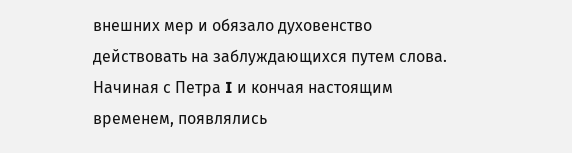внешних мер и обязало духовенство действовать на заблуждающихся путем слова. Начиная с Петра I и кончая настоящим временем, появлялись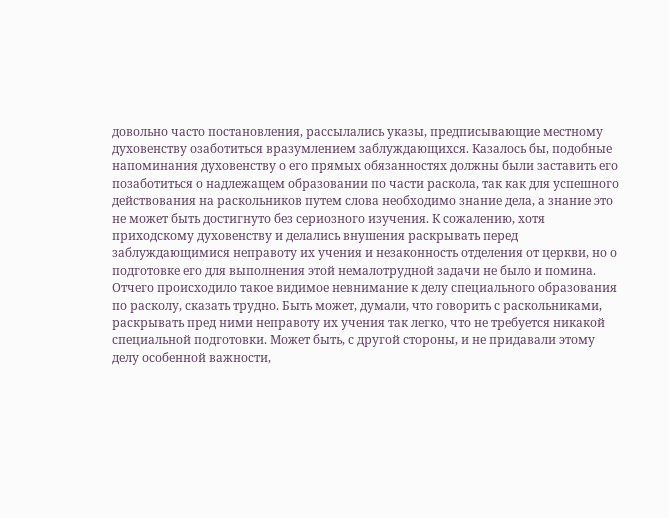довольно часто постановления, рассылались указы, предписывающие местному духовенству озаботиться вразумлением заблуждающихся. Казалось бы, подобные напоминания духовенству о его прямых обязанностях должны были заставить его позаботиться о надлежащем образовании по части раскола, так как для успешного действования на раскольников путем слова необходимо знание дела, а знание это не может быть достигнуто без сериозного изучения. К сожалению, хотя приходскому духовенству и делались внушения раскрывать перед заблуждающимися неправоту их учения и незаконность отделения от церкви, но о подготовке его для выполнения этой немалотрудной задачи не было и помина. Отчего происходило такое видимое невнимание к делу специального образования по расколу, сказать трудно. Быть может, думали, что говорить с раскольниками, раскрывать пред ними неправоту их учения так легко, что не требуется никакой специальной подготовки. Может быть, с другой стороны, и не придавали этому делу особенной важности,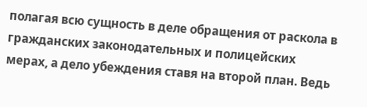полагая всю сущность в деле обращения от раскола в гражданских законодательных и полицейских мерах, а дело убеждения ставя на второй план. Ведь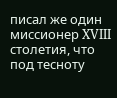писал же один миссионер XVIII столетия, что под тесноту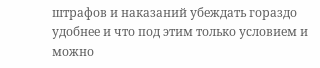штрафов и наказаний убеждать гораздо удобнее и что под этим только условием и можно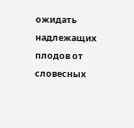ожидать надлежащих плодов от словесных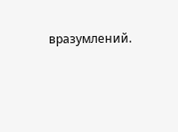вразумлений.